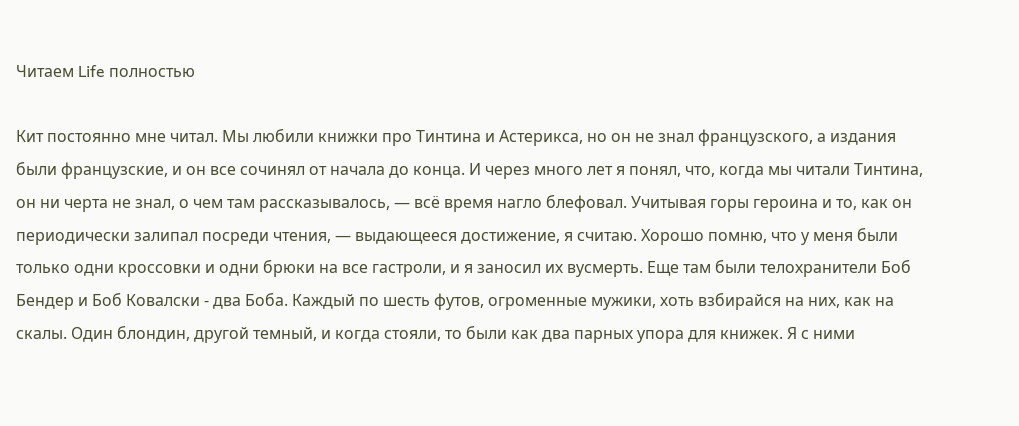Читаем Life полностью

Кит постоянно мне читал. Мы любили книжки про Тинтина и Астерикса, но он не знал французского, а издания были французские, и он все сочинял от начала до конца. И через много лет я понял, что, когда мы читали Тинтина, он ни черта не знал, о чем там рассказывалось, — всё время нагло блефовал. Учитывая горы героина и то, как он периодически залипал посреди чтения, — выдающееся достижение, я считаю. Хорошо помню, что у меня были только одни кроссовки и одни брюки на все гастроли, и я заносил их вусмерть. Еще там были телохранители Боб Бендер и Боб Ковалски - два Боба. Каждый по шесть футов, огроменные мужики, хоть взбирайся на них, как на скалы. Один блондин, другой темный, и когда стояли, то были как два парных упора для книжек. Я с ними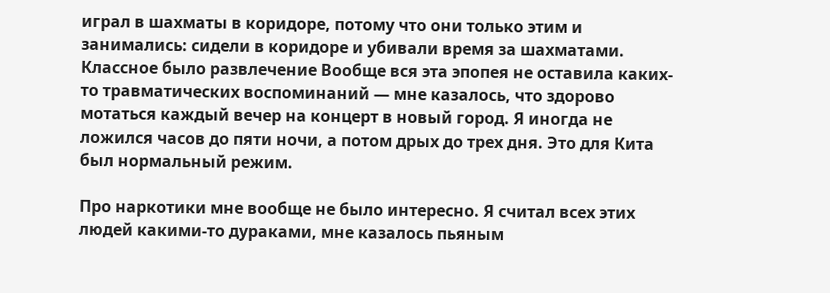играл в шахматы в коридоре, потому что они только этим и занимались: сидели в коридоре и убивали время за шахматами. Классное было развлечение Вообще вся эта эпопея не оставила каких-то травматических воспоминаний — мне казалось, что здорово мотаться каждый вечер на концерт в новый город. Я иногда не ложился часов до пяти ночи, а потом дрых до трех дня. Это для Кита был нормальный режим.

Про наркотики мне вообще не было интересно. Я считал всех этих людей какими-то дураками, мне казалось пьяным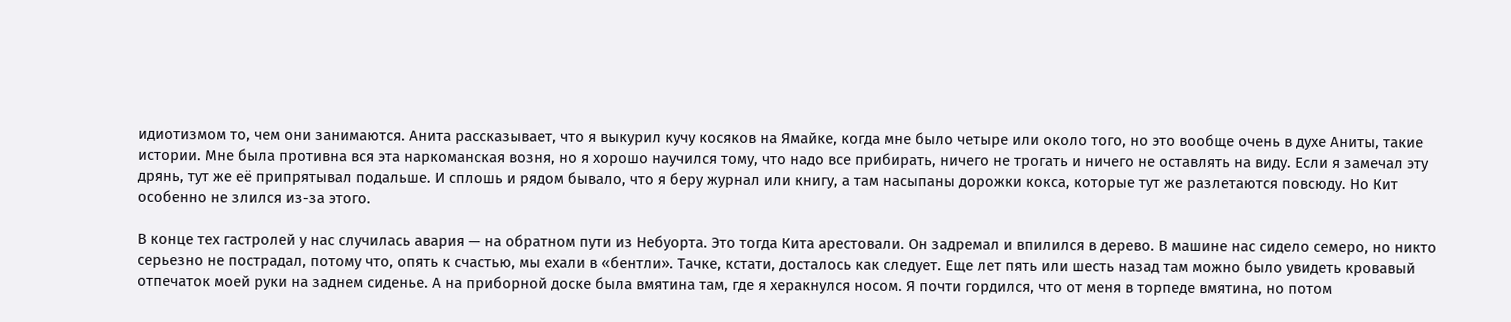идиотизмом то, чем они занимаются. Анита рассказывает, что я выкурил кучу косяков на Ямайке, когда мне было четыре или около того, но это вообще очень в духе Аниты, такие истории. Мне была противна вся эта наркоманская возня, но я хорошо научился тому, что надо все прибирать, ничего не трогать и ничего не оставлять на виду. Если я замечал эту дрянь, тут же её припрятывал подальше. И сплошь и рядом бывало, что я беру журнал или книгу, а там насыпаны дорожки кокса, которые тут же разлетаются повсюду. Но Кит особенно не злился из-за этого.

В конце тех гастролей у нас случилась авария — на обратном пути из Небуорта. Это тогда Кита арестовали. Он задремал и впилился в дерево. В машине нас сидело семеро, но никто серьезно не пострадал, потому что, опять к счастью, мы ехали в «бентли». Тачке, кстати, досталось как следует. Еще лет пять или шесть назад там можно было увидеть кровавый отпечаток моей руки на заднем сиденье. А на приборной доске была вмятина там, где я херакнулся носом. Я почти гордился, что от меня в торпеде вмятина, но потом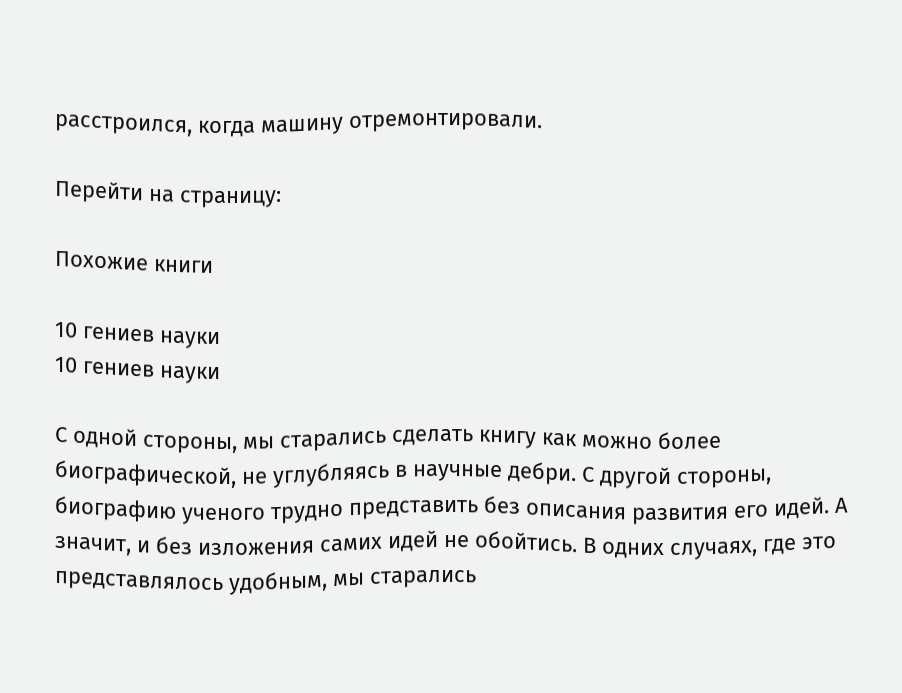расстроился, когда машину отремонтировали.

Перейти на страницу:

Похожие книги

10 гениев науки
10 гениев науки

С одной стороны, мы старались сделать книгу как можно более биографической, не углубляясь в научные дебри. С другой стороны, биографию ученого трудно представить без описания развития его идей. А значит, и без изложения самих идей не обойтись. В одних случаях, где это представлялось удобным, мы старались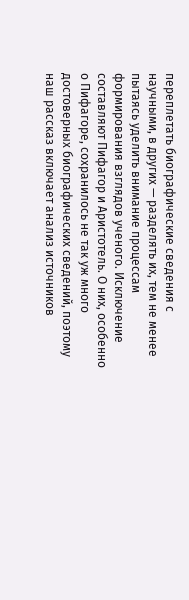переплетать биографические сведения с научными, в других — разделять их, тем не менее пытаясь уделить внимание процессам формирования взглядов ученого. Исключение составляют Пифагор и Аристотель. О них, особенно о Пифагоре, сохранилось не так уж много достоверных биографических сведений, поэтому наш рассказ включает анализ источников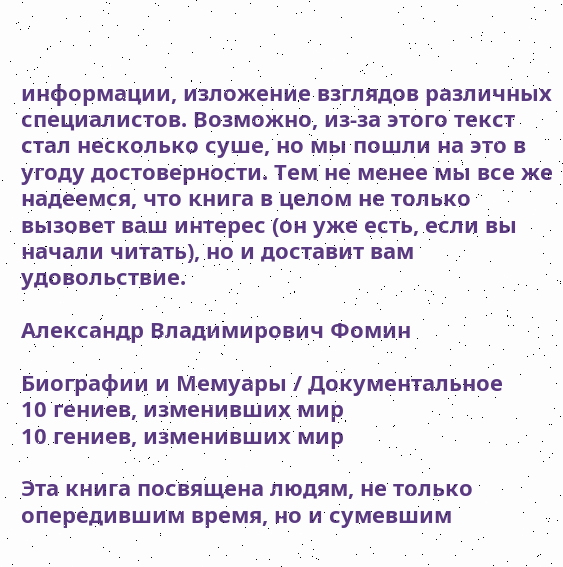информации, изложение взглядов различных специалистов. Возможно, из-за этого текст стал несколько суше, но мы пошли на это в угоду достоверности. Тем не менее мы все же надеемся, что книга в целом не только вызовет ваш интерес (он уже есть, если вы начали читать), но и доставит вам удовольствие.

Александр Владимирович Фомин

Биографии и Мемуары / Документальное
10 гениев, изменивших мир
10 гениев, изменивших мир

Эта книга посвящена людям, не только опередившим время, но и сумевшим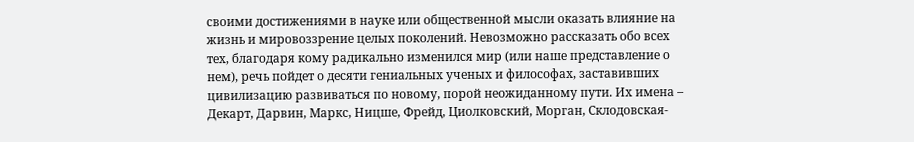своими достижениями в науке или общественной мысли оказать влияние на жизнь и мировоззрение целых поколений. Невозможно рассказать обо всех тех, благодаря кому радикально изменился мир (или наше представление о нем), речь пойдет о десяти гениальных ученых и философах, заставивших цивилизацию развиваться по новому, порой неожиданному пути. Их имена – Декарт, Дарвин, Маркс, Ницше, Фрейд, Циолковский, Морган, Склодовская-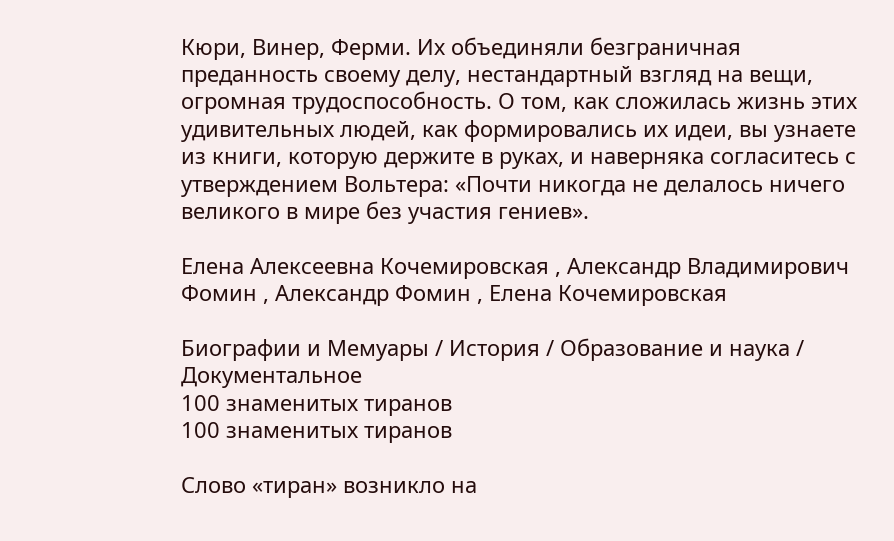Кюри, Винер, Ферми. Их объединяли безграничная преданность своему делу, нестандартный взгляд на вещи, огромная трудоспособность. О том, как сложилась жизнь этих удивительных людей, как формировались их идеи, вы узнаете из книги, которую держите в руках, и наверняка согласитесь с утверждением Вольтера: «Почти никогда не делалось ничего великого в мире без участия гениев».

Елена Алексеевна Кочемировская , Александр Владимирович Фомин , Александр Фомин , Елена Кочемировская

Биографии и Мемуары / История / Образование и наука / Документальное
100 знаменитых тиранов
100 знаменитых тиранов

Слово «тиран» возникло на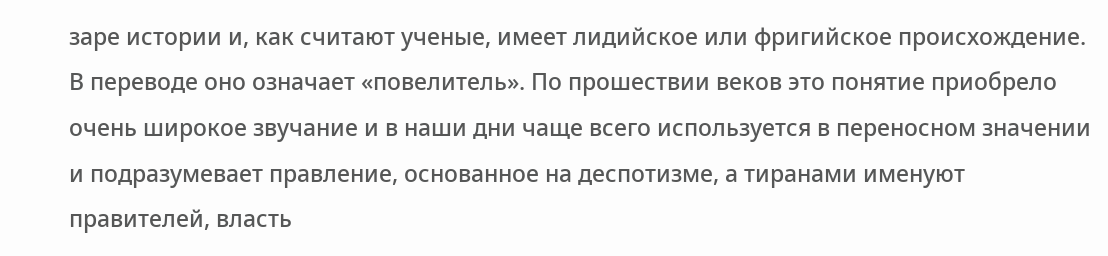заре истории и, как считают ученые, имеет лидийское или фригийское происхождение. В переводе оно означает «повелитель». По прошествии веков это понятие приобрело очень широкое звучание и в наши дни чаще всего используется в переносном значении и подразумевает правление, основанное на деспотизме, а тиранами именуют правителей, власть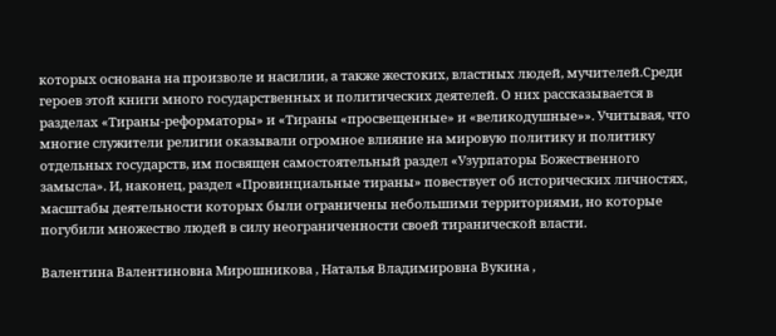которых основана на произволе и насилии, а также жестоких, властных людей, мучителей.Среди героев этой книги много государственных и политических деятелей. О них рассказывается в разделах «Тираны-реформаторы» и «Тираны «просвещенные» и «великодушные»». Учитывая, что многие служители религии оказывали огромное влияние на мировую политику и политику отдельных государств, им посвящен самостоятельный раздел «Узурпаторы Божественного замысла». И, наконец, раздел «Провинциальные тираны» повествует об исторических личностях, масштабы деятельности которых были ограничены небольшими территориями, но которые погубили множество людей в силу неограниченности своей тиранической власти.

Валентина Валентиновна Мирошникова , Наталья Владимировна Вукина ,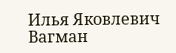Илья Яковлевич Вагман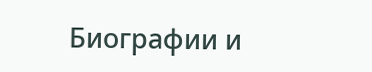Биографии и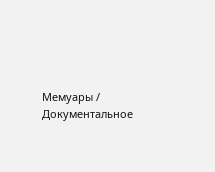Мемуары / Документальное